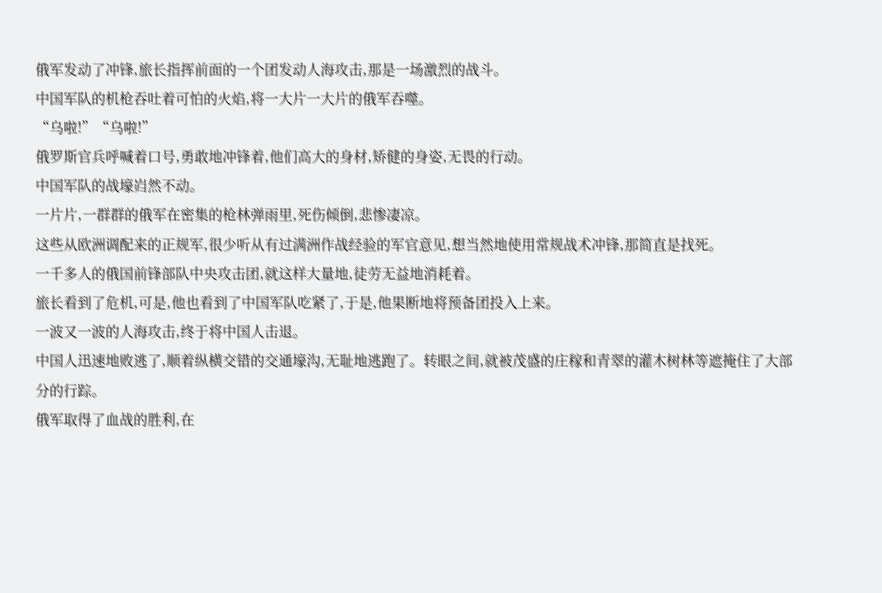俄军发动了冲锋,旅长指挥前面的一个团发动人海攻击,那是一场激烈的战斗。
中国军队的机枪吞吐着可怕的火焰,将一大片一大片的俄军吞噬。
“乌啦!”“乌啦!”
俄罗斯官兵呼喊着口号,勇敢地冲锋着,他们高大的身材,矫健的身姿,无畏的行动。
中国军队的战壕岿然不动。
一片片,一群群的俄军在密集的枪林弹雨里,死伤倾倒,悲惨凄凉。
这些从欧洲调配来的正规军,很少听从有过满洲作战经验的军官意见,想当然地使用常规战术冲锋,那简直是找死。
一千多人的俄国前锋部队中央攻击团,就这样大量地,徒劳无益地消耗着。
旅长看到了危机,可是,他也看到了中国军队吃紧了,于是,他果断地将预备团投入上来。
一波又一波的人海攻击,终于将中国人击退。
中国人迅速地败逃了,顺着纵横交错的交通壕沟,无耻地逃跑了。转眼之间,就被茂盛的庄稼和青翠的灌木树林等遮掩住了大部分的行踪。
俄军取得了血战的胜利,在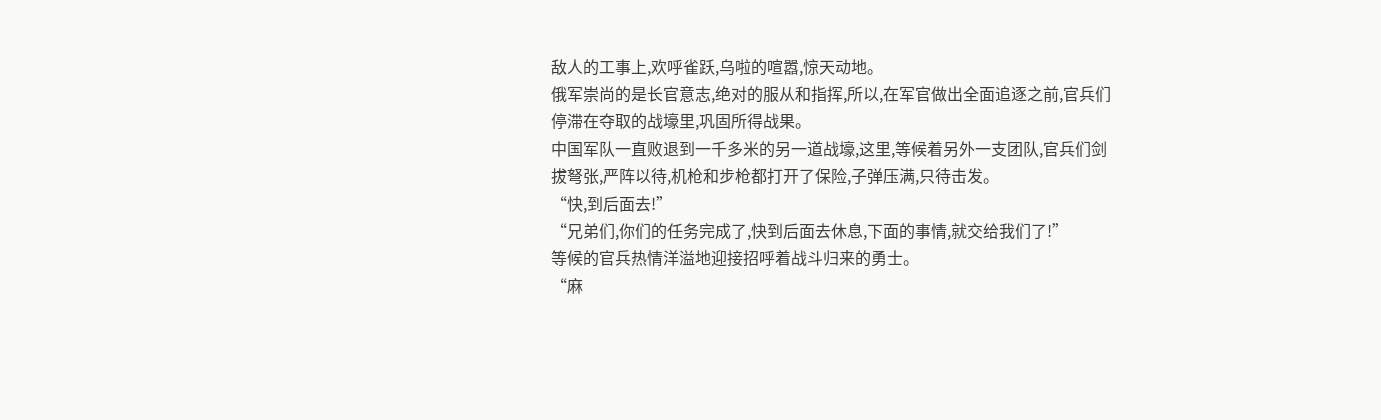敌人的工事上,欢呼雀跃,乌啦的喧嚣,惊天动地。
俄军崇尚的是长官意志,绝对的服从和指挥,所以,在军官做出全面追逐之前,官兵们停滞在夺取的战壕里,巩固所得战果。
中国军队一直败退到一千多米的另一道战壕,这里,等候着另外一支团队,官兵们剑拔弩张,严阵以待,机枪和步枪都打开了保险,子弹压满,只待击发。
“快,到后面去!”
“兄弟们,你们的任务完成了,快到后面去休息,下面的事情,就交给我们了!”
等候的官兵热情洋溢地迎接招呼着战斗归来的勇士。
“麻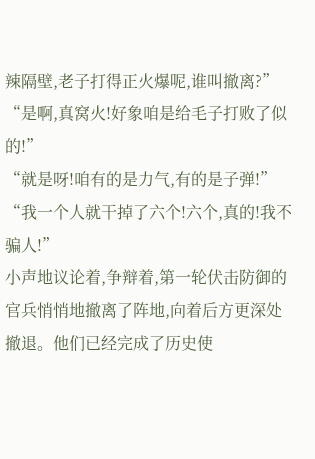辣隔壁,老子打得正火爆呢,谁叫撤离?”
“是啊,真窝火!好象咱是给毛子打败了似的!”
“就是呀!咱有的是力气,有的是子弹!”
“我一个人就干掉了六个!六个,真的!我不骗人!”
小声地议论着,争辩着,第一轮伏击防御的官兵悄悄地撤离了阵地,向着后方更深处撤退。他们已经完成了历史使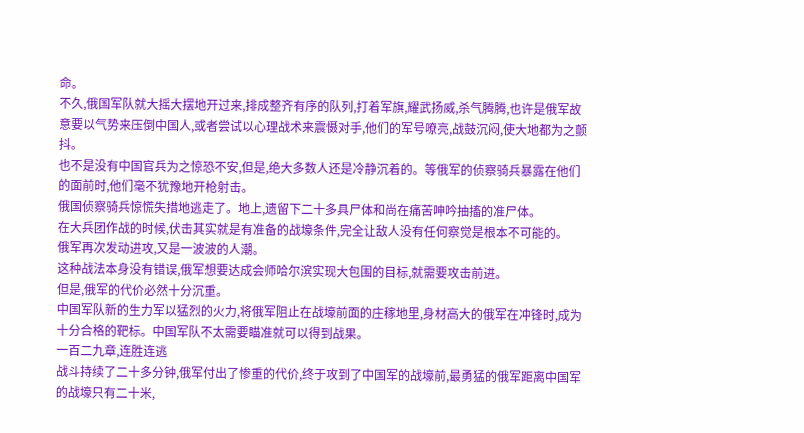命。
不久,俄国军队就大摇大摆地开过来,排成整齐有序的队列,打着军旗,耀武扬威,杀气腾腾,也许是俄军故意要以气势来压倒中国人,或者尝试以心理战术来震慑对手,他们的军号嘹亮,战鼓沉闷,使大地都为之颤抖。
也不是没有中国官兵为之惊恐不安,但是,绝大多数人还是冷静沉着的。等俄军的侦察骑兵暴露在他们的面前时,他们毫不犹豫地开枪射击。
俄国侦察骑兵惊慌失措地逃走了。地上,遗留下二十多具尸体和尚在痛苦呻吟抽搐的准尸体。
在大兵团作战的时候,伏击其实就是有准备的战壕条件,完全让敌人没有任何察觉是根本不可能的。
俄军再次发动进攻,又是一波波的人潮。
这种战法本身没有错误,俄军想要达成会师哈尔滨实现大包围的目标,就需要攻击前进。
但是,俄军的代价必然十分沉重。
中国军队新的生力军以猛烈的火力,将俄军阻止在战壕前面的庄稼地里,身材高大的俄军在冲锋时,成为十分合格的靶标。中国军队不太需要瞄准就可以得到战果。
一百二九章,连胜连逃
战斗持续了二十多分钟,俄军付出了惨重的代价,终于攻到了中国军的战壕前,最勇猛的俄军距离中国军的战壕只有二十米,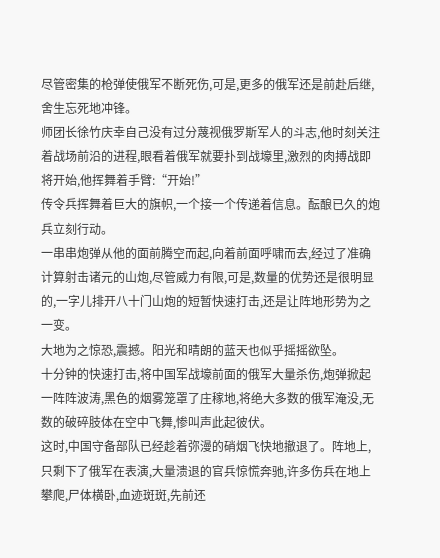尽管密集的枪弹使俄军不断死伤,可是,更多的俄军还是前赴后继,舍生忘死地冲锋。
师团长徐竹庆幸自己没有过分蔑视俄罗斯军人的斗志,他时刻关注着战场前沿的进程,眼看着俄军就要扑到战壕里,激烈的肉搏战即将开始,他挥舞着手臂:“开始!”
传令兵挥舞着巨大的旗帜,一个接一个传递着信息。酝酿已久的炮兵立刻行动。
一串串炮弹从他的面前腾空而起,向着前面呼啸而去,经过了准确计算射击诸元的山炮,尽管威力有限,可是,数量的优势还是很明显的,一字儿排开八十门山炮的短暂快速打击,还是让阵地形势为之一变。
大地为之惊恐,震撼。阳光和晴朗的蓝天也似乎摇摇欲坠。
十分钟的快速打击,将中国军战壕前面的俄军大量杀伤,炮弹掀起一阵阵波涛,黑色的烟雾笼罩了庄稼地,将绝大多数的俄军淹没,无数的破碎肢体在空中飞舞,惨叫声此起彼伏。
这时,中国守备部队已经趁着弥漫的硝烟飞快地撤退了。阵地上,只剩下了俄军在表演,大量溃退的官兵惊慌奔驰,许多伤兵在地上攀爬,尸体横卧,血迹斑斑,先前还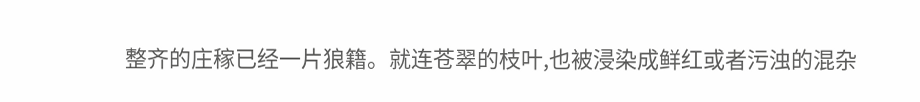整齐的庄稼已经一片狼籍。就连苍翠的枝叶,也被浸染成鲜红或者污浊的混杂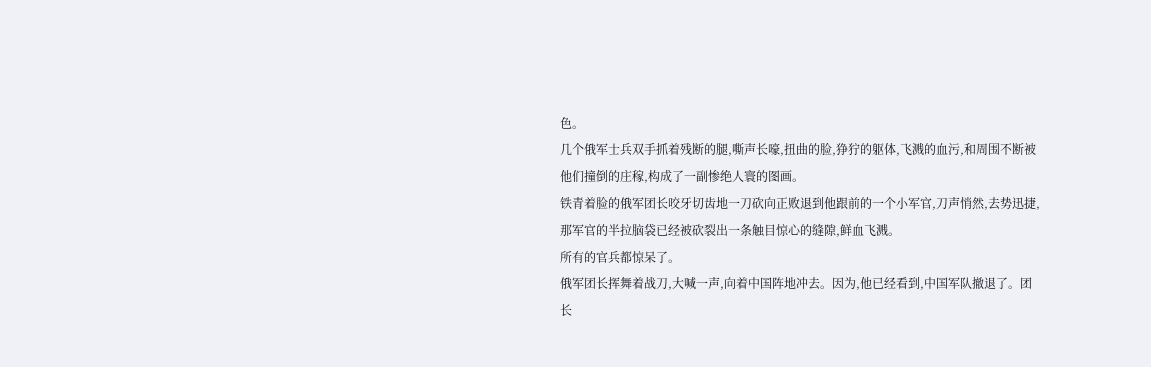色。
几个俄军士兵双手抓着残断的腿,嘶声长嚎,扭曲的脸,狰狞的躯体,飞溅的血污,和周围不断被他们撞倒的庄稼,构成了一副惨绝人寰的图画。
铁青着脸的俄军团长咬牙切齿地一刀砍向正败退到他跟前的一个小军官,刀声悄然,去势迅捷,那军官的半拉脑袋已经被砍裂出一条触目惊心的缝隙,鲜血飞溅。
所有的官兵都惊呆了。
俄军团长挥舞着战刀,大喊一声,向着中国阵地冲去。因为,他已经看到,中国军队撤退了。团长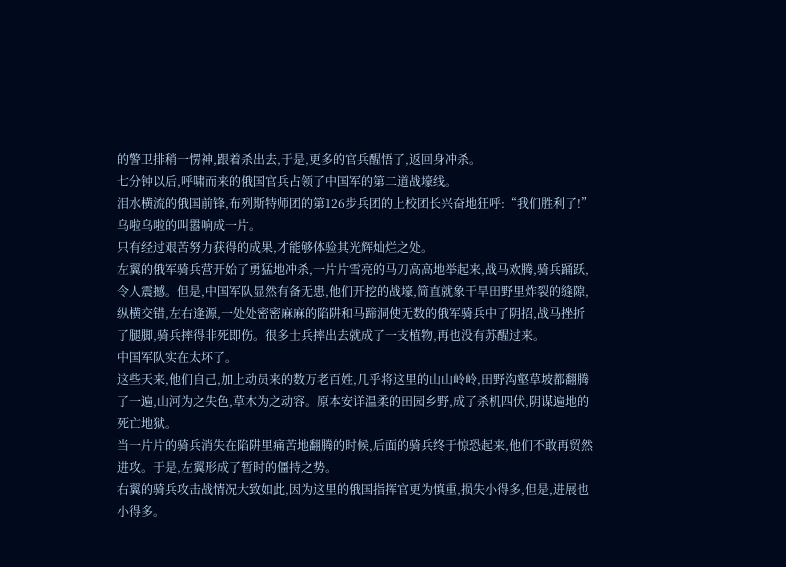的警卫排稍一愣神,跟着杀出去,于是,更多的官兵醒悟了,返回身冲杀。
七分钟以后,呼啸而来的俄国官兵占领了中国军的第二道战壕线。
泪水横流的俄国前锋,布列斯特师团的第126步兵团的上校团长兴奋地狂呼:“我们胜利了!”
乌啦乌啦的叫嚣响成一片。
只有经过艰苦努力获得的成果,才能够体验其光辉灿烂之处。
左翼的俄军骑兵营开始了勇猛地冲杀,一片片雪亮的马刀高高地举起来,战马欢腾,骑兵踊跃,令人震撼。但是,中国军队显然有备无患,他们开挖的战壕,简直就象干旱田野里炸裂的缝隙,纵横交错,左右逢源,一处处密密麻麻的陷阱和马蹄洞使无数的俄军骑兵中了阴招,战马挫折了腿脚,骑兵摔得非死即伤。很多士兵摔出去就成了一支植物,再也没有苏醒过来。
中国军队实在太坏了。
这些天来,他们自己,加上动员来的数万老百姓,几乎将这里的山山岭岭,田野沟壑草坡都翻腾了一遍,山河为之失色,草木为之动容。原本安详温柔的田园乡野,成了杀机四伏,阴谋遍地的死亡地狱。
当一片片的骑兵消失在陷阱里痛苦地翻腾的时候,后面的骑兵终于惊恐起来,他们不敢再贸然进攻。于是,左翼形成了暂时的僵持之势。
右翼的骑兵攻击战情况大致如此,因为这里的俄国指挥官更为慎重,损失小得多,但是,进展也小得多。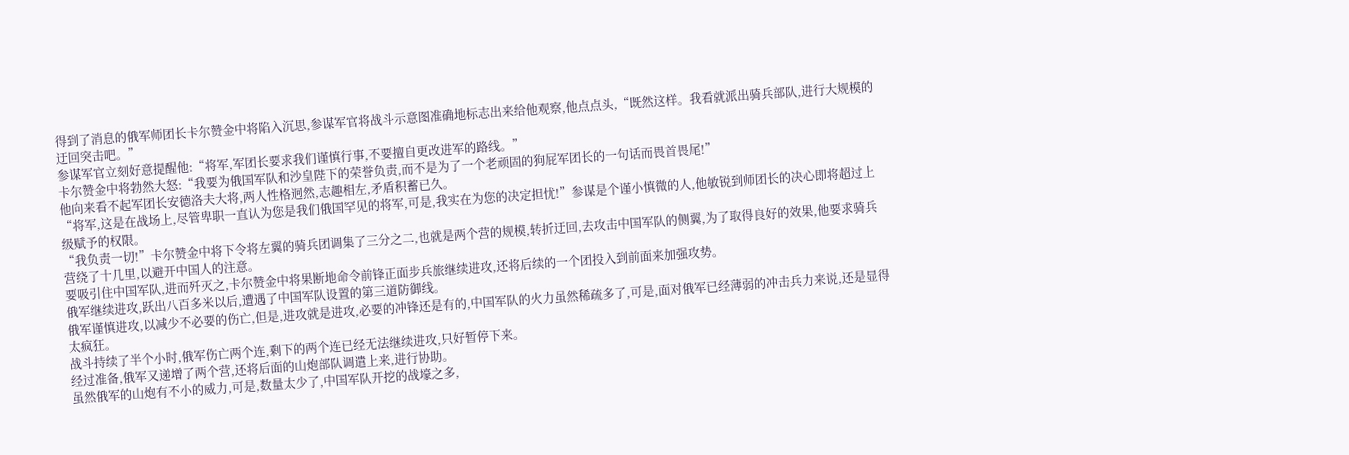得到了消息的俄军师团长卡尔赞金中将陷入沉思,参谋军官将战斗示意图准确地标志出来给他观察,他点点头,“既然这样。我看就派出骑兵部队,进行大规模的迂回突击吧。”
参谋军官立刻好意提醒他:“将军,军团长要求我们谨慎行事,不要擅自更改进军的路线。”
卡尔赞金中将勃然大怒:“我要为俄国军队和沙皇陛下的荣誉负责,而不是为了一个老顽固的狗屁军团长的一句话而畏首畏尾!”
他向来看不起军团长安德洛夫大将,两人性格迥然,志趣相左,矛盾积蓄已久。
“将军,这是在战场上,尽管卑职一直认为您是我们俄国罕见的将军,可是,我实在为您的决定担忧!”参谋是个谨小慎微的人,他敏锐到师团长的决心即将超过上级赋予的权限。
“我负责一切!”卡尔赞金中将下令将左翼的骑兵团调集了三分之二,也就是两个营的规模,转折迂回,去攻击中国军队的侧翼,为了取得良好的效果,他要求骑兵营绕了十几里,以避开中国人的注意。
要吸引住中国军队,进而歼灭之,卡尔赞金中将果断地命令前锋正面步兵旅继续进攻,还将后续的一个团投入到前面来加强攻势。
俄军继续进攻,跃出八百多米以后,遭遇了中国军队设置的第三道防御线。
俄军谨慎进攻,以减少不必要的伤亡,但是,进攻就是进攻,必要的冲锋还是有的,中国军队的火力虽然稀疏多了,可是,面对俄军已经薄弱的冲击兵力来说,还是显得太疯狂。
战斗持续了半个小时,俄军伤亡两个连,剩下的两个连已经无法继续进攻,只好暂停下来。
经过准备,俄军又递增了两个营,还将后面的山炮部队调遣上来,进行协助。
虽然俄军的山炮有不小的威力,可是,数量太少了,中国军队开挖的战壕之多,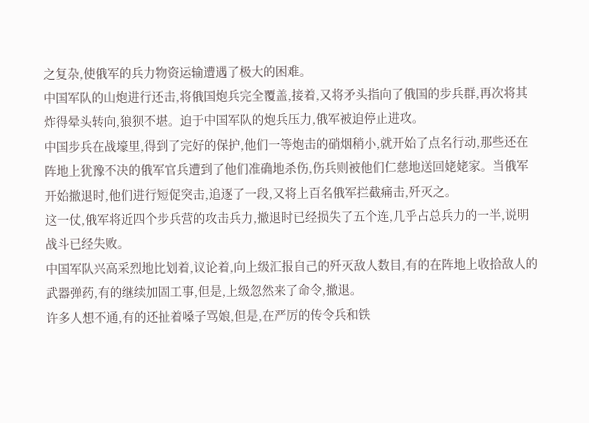之复杂,使俄军的兵力物资运输遭遇了极大的困难。
中国军队的山炮进行还击,将俄国炮兵完全覆盖,接着,又将矛头指向了俄国的步兵群,再次将其炸得晕头转向,狼狈不堪。迫于中国军队的炮兵压力,俄军被迫停止进攻。
中国步兵在战壕里,得到了完好的保护,他们一等炮击的硝烟稍小,就开始了点名行动,那些还在阵地上犹豫不决的俄军官兵遭到了他们准确地杀伤,伤兵则被他们仁慈地送回姥姥家。当俄军开始撤退时,他们进行短促突击,追逐了一段,又将上百名俄军拦截痛击,歼灭之。
这一仗,俄军将近四个步兵营的攻击兵力,撤退时已经损失了五个连,几乎占总兵力的一半,说明战斗已经失败。
中国军队兴高采烈地比划着,议论着,向上级汇报自己的歼灭敌人数目,有的在阵地上收拾敌人的武器弹药,有的继续加固工事,但是,上级忽然来了命令,撤退。
许多人想不通,有的还扯着嗓子骂娘,但是,在严厉的传令兵和铁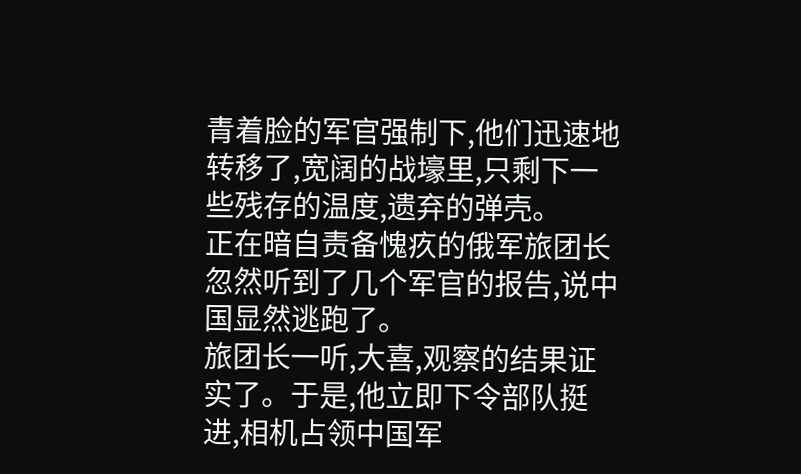青着脸的军官强制下,他们迅速地转移了,宽阔的战壕里,只剩下一些残存的温度,遗弃的弹壳。
正在暗自责备愧疚的俄军旅团长忽然听到了几个军官的报告,说中国显然逃跑了。
旅团长一听,大喜,观察的结果证实了。于是,他立即下令部队挺进,相机占领中国军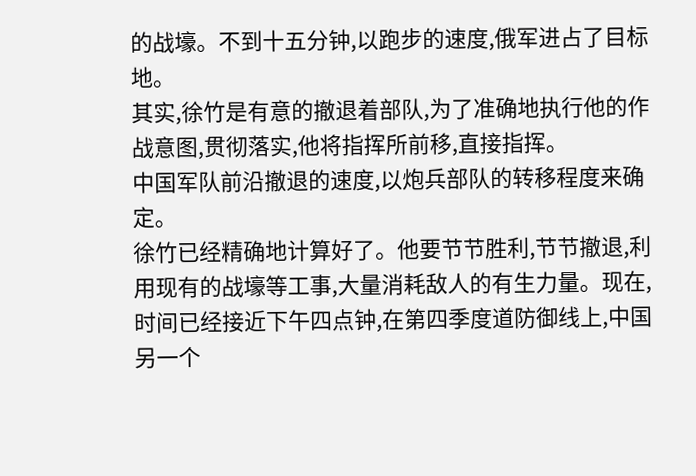的战壕。不到十五分钟,以跑步的速度,俄军进占了目标地。
其实,徐竹是有意的撤退着部队,为了准确地执行他的作战意图,贯彻落实,他将指挥所前移,直接指挥。
中国军队前沿撤退的速度,以炮兵部队的转移程度来确定。
徐竹已经精确地计算好了。他要节节胜利,节节撤退,利用现有的战壕等工事,大量消耗敌人的有生力量。现在,时间已经接近下午四点钟,在第四季度道防御线上,中国另一个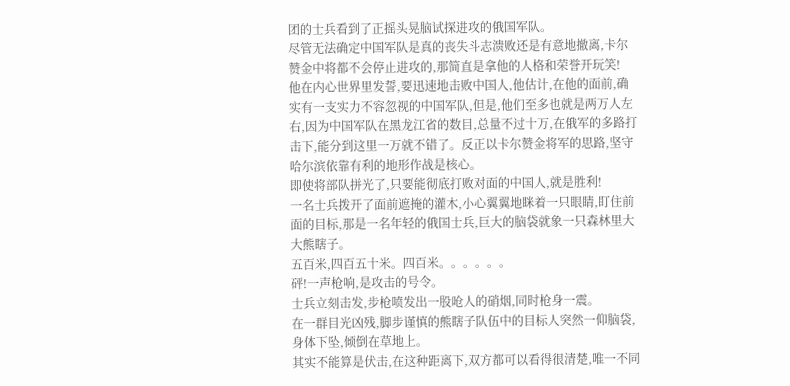团的士兵看到了正摇头晃脑试探进攻的俄国军队。
尽管无法确定中国军队是真的丧失斗志溃败还是有意地撤离,卡尔赞金中将都不会停止进攻的,那简直是拿他的人格和荣誉开玩笑!
他在内心世界里发誓,要迅速地击败中国人,他估计,在他的面前,确实有一支实力不容忽视的中国军队,但是,他们至多也就是两万人左右,因为中国军队在黑龙江省的数目,总量不过十万,在俄军的多路打击下,能分到这里一万就不错了。反正以卡尔赞金将军的思路,坚守哈尔滨依靠有利的地形作战是核心。
即使将部队拼光了,只要能彻底打败对面的中国人,就是胜利!
一名士兵拨开了面前遮掩的灌木,小心翼翼地眯着一只眼睛,盯住前面的目标,那是一名年轻的俄国士兵,巨大的脑袋就象一只森林里大大熊瞎子。
五百米,四百五十米。四百米。。。。。。
砰!一声枪响,是攻击的号令。
士兵立刻击发,步枪喷发出一股呛人的硝烟,同时枪身一震。
在一群目光凶残,脚步谨慎的熊瞎子队伍中的目标人突然一仰脑袋,身体下坠,倾倒在草地上。
其实不能算是伏击,在这种距离下,双方都可以看得很清楚,唯一不同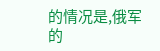的情况是,俄军的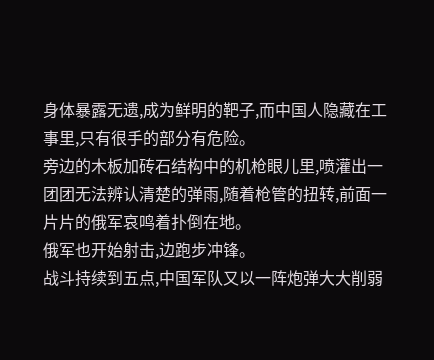身体暴露无遗,成为鲜明的靶子,而中国人隐藏在工事里,只有很手的部分有危险。
旁边的木板加砖石结构中的机枪眼儿里,喷灌出一团团无法辨认清楚的弹雨,随着枪管的扭转,前面一片片的俄军哀鸣着扑倒在地。
俄军也开始射击,边跑步冲锋。
战斗持续到五点,中国军队又以一阵炮弹大大削弱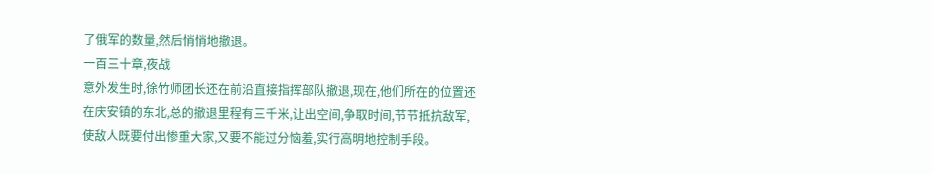了俄军的数量,然后悄悄地撤退。
一百三十章,夜战
意外发生时,徐竹师团长还在前沿直接指挥部队撤退,现在,他们所在的位置还在庆安镇的东北,总的撤退里程有三千米,让出空间,争取时间,节节抵抗敌军,使敌人既要付出惨重大家,又要不能过分恼羞,实行高明地控制手段。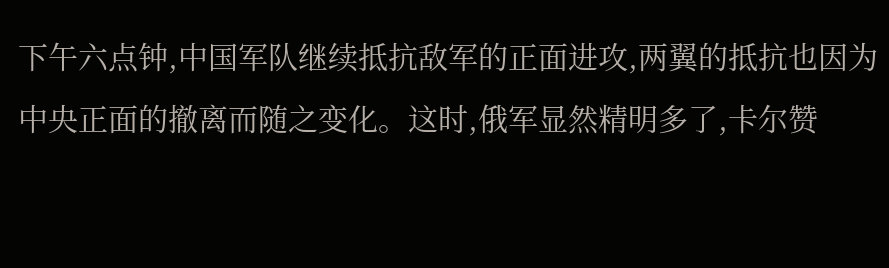下午六点钟,中国军队继续抵抗敌军的正面进攻,两翼的抵抗也因为中央正面的撤离而随之变化。这时,俄军显然精明多了,卡尔赞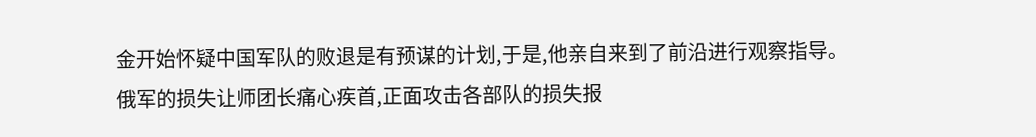金开始怀疑中国军队的败退是有预谋的计划,于是,他亲自来到了前沿进行观察指导。
俄军的损失让师团长痛心疾首,正面攻击各部队的损失报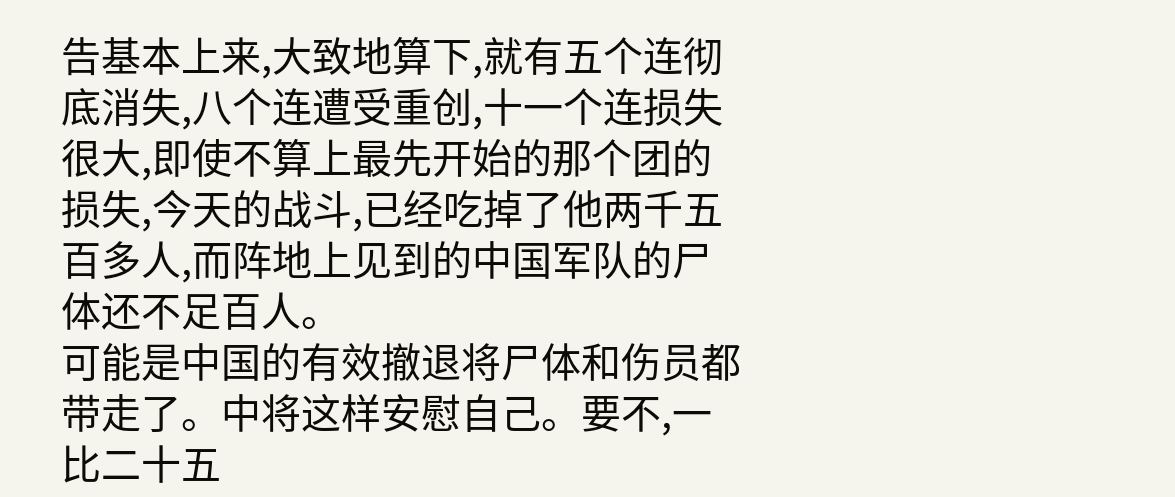告基本上来,大致地算下,就有五个连彻底消失,八个连遭受重创,十一个连损失很大,即使不算上最先开始的那个团的损失,今天的战斗,已经吃掉了他两千五百多人,而阵地上见到的中国军队的尸体还不足百人。
可能是中国的有效撤退将尸体和伤员都带走了。中将这样安慰自己。要不,一比二十五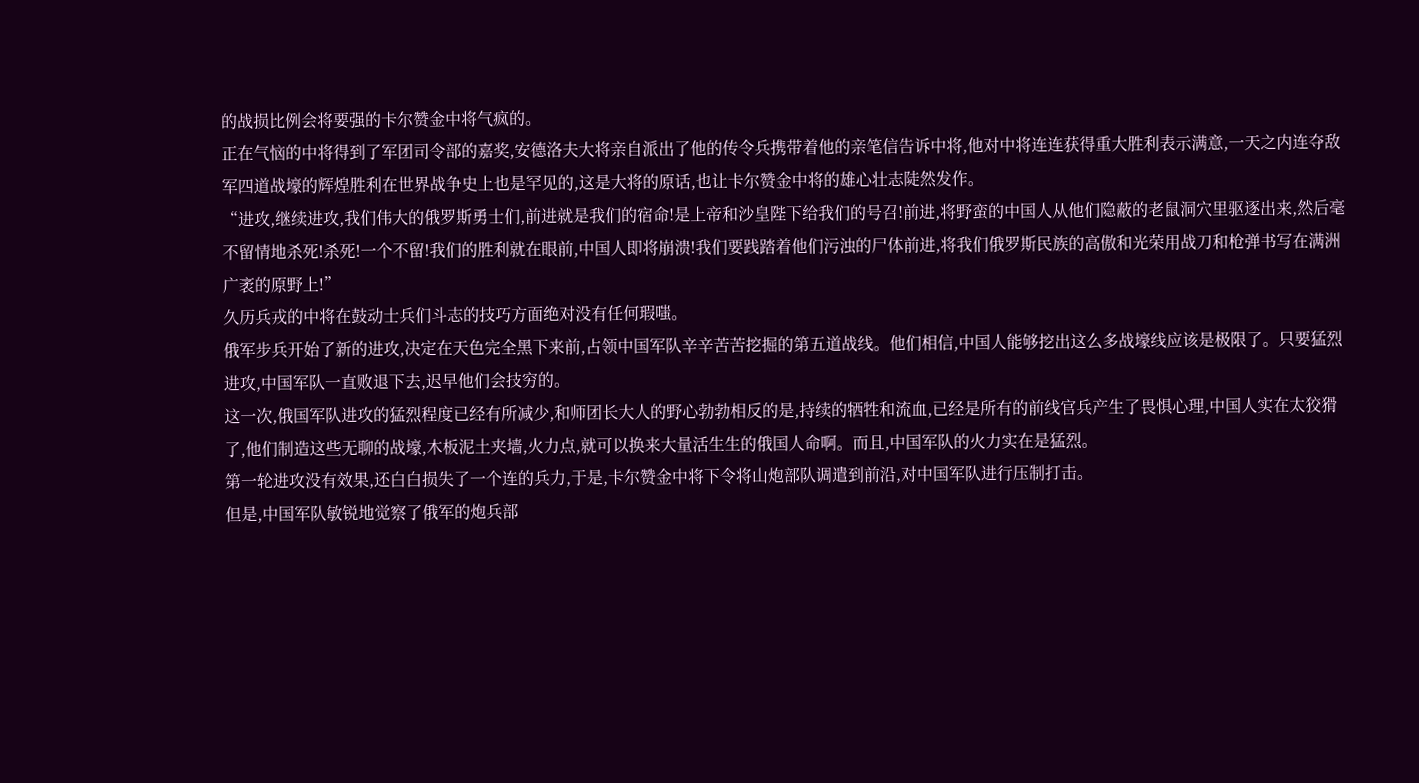的战损比例会将要强的卡尔赞金中将气疯的。
正在气恼的中将得到了军团司令部的嘉奖,安德洛夫大将亲自派出了他的传令兵携带着他的亲笔信告诉中将,他对中将连连获得重大胜利表示满意,一天之内连夺敌军四道战壕的辉煌胜利在世界战争史上也是罕见的,这是大将的原话,也让卡尔赞金中将的雄心壮志陡然发作。
“进攻,继续进攻,我们伟大的俄罗斯勇士们,前进就是我们的宿命!是上帝和沙皇陛下给我们的号召!前进,将野蛮的中国人从他们隐蔽的老鼠洞穴里驱逐出来,然后毫不留情地杀死!杀死!一个不留!我们的胜利就在眼前,中国人即将崩溃!我们要践踏着他们污浊的尸体前进,将我们俄罗斯民族的高傲和光荣用战刀和枪弹书写在满洲广袤的原野上!”
久历兵戎的中将在鼓动士兵们斗志的技巧方面绝对没有任何瑕嗤。
俄军步兵开始了新的进攻,决定在天色完全黑下来前,占领中国军队辛辛苦苦挖掘的第五道战线。他们相信,中国人能够挖出这么多战壕线应该是极限了。只要猛烈进攻,中国军队一直败退下去,迟早他们会技穷的。
这一次,俄国军队进攻的猛烈程度已经有所减少,和师团长大人的野心勃勃相反的是,持续的牺牲和流血,已经是所有的前线官兵产生了畏惧心理,中国人实在太狡猾了,他们制造这些无聊的战壕,木板泥土夹墙,火力点,就可以换来大量活生生的俄国人命啊。而且,中国军队的火力实在是猛烈。
第一轮进攻没有效果,还白白损失了一个连的兵力,于是,卡尔赞金中将下令将山炮部队调遣到前沿,对中国军队进行压制打击。
但是,中国军队敏锐地觉察了俄军的炮兵部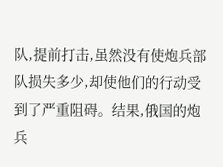队,提前打击,虽然没有使炮兵部队损失多少,却使他们的行动受到了严重阻碍。结果,俄国的炮兵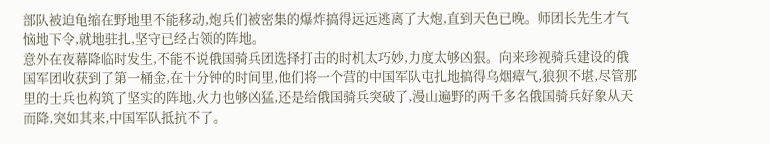部队被迫龟缩在野地里不能移动,炮兵们被密集的爆炸搞得远远逃离了大炮,直到天色已晚。师团长先生才气恼地下令,就地驻扎,坚守已经占领的阵地。
意外在夜幕降临时发生,不能不说俄国骑兵团选择打击的时机太巧妙,力度太够凶狠。向来珍视骑兵建设的俄国军团收获到了第一桶金,在十分钟的时间里,他们将一个营的中国军队屯扎地搞得乌烟瘴气,狼狈不堪,尽管那里的士兵也构筑了坚实的阵地,火力也够凶猛,还是给俄国骑兵突破了,漫山遍野的两千多名俄国骑兵好象从天而降,突如其来,中国军队抵抗不了。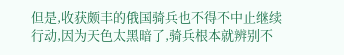但是,收获颇丰的俄国骑兵也不得不中止继续行动,因为天色太黑暗了,骑兵根本就辨别不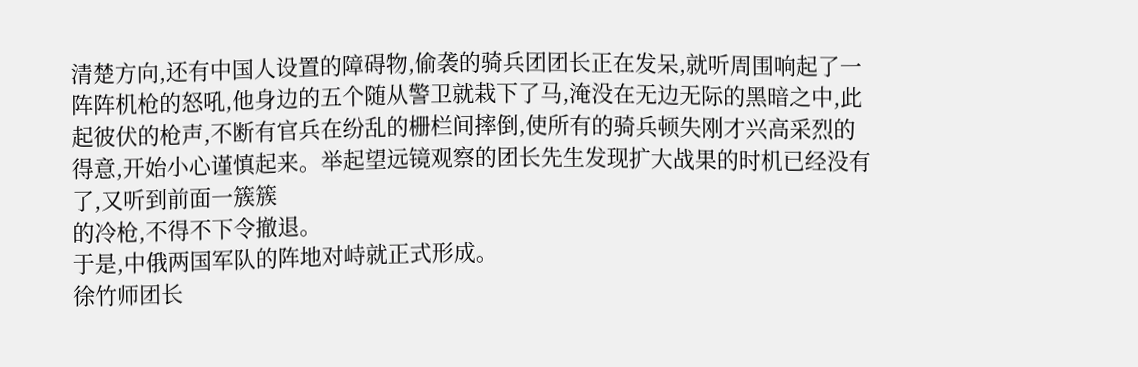清楚方向,还有中国人设置的障碍物,偷袭的骑兵团团长正在发呆,就听周围响起了一阵阵机枪的怒吼,他身边的五个随从警卫就栽下了马,淹没在无边无际的黑暗之中,此起彼伏的枪声,不断有官兵在纷乱的栅栏间摔倒,使所有的骑兵顿失刚才兴高采烈的得意,开始小心谨慎起来。举起望远镜观察的团长先生发现扩大战果的时机已经没有了,又听到前面一簇簇
的冷枪,不得不下令撤退。
于是,中俄两国军队的阵地对峙就正式形成。
徐竹师团长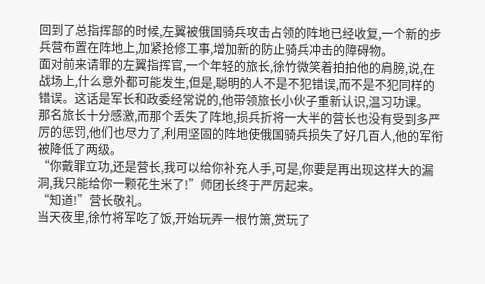回到了总指挥部的时候,左翼被俄国骑兵攻击占领的阵地已经收复,一个新的步兵营布置在阵地上,加紧抢修工事,增加新的防止骑兵冲击的障碍物。
面对前来请罪的左翼指挥官,一个年轻的旅长,徐竹微笑着拍拍他的肩膀,说,在战场上,什么意外都可能发生,但是,聪明的人不是不犯错误,而不是不犯同样的错误。这话是军长和政委经常说的,他带领旅长小伙子重新认识,温习功课。
那名旅长十分感激,而那个丢失了阵地,损兵折将一大半的营长也没有受到多严厉的惩罚,他们也尽力了,利用坚固的阵地使俄国骑兵损失了好几百人,他的军衔被降低了两级。
“你戴罪立功,还是营长,我可以给你补充人手,可是,你要是再出现这样大的漏洞,我只能给你一颗花生米了!”师团长终于严厉起来。
“知道!”营长敬礼。
当天夜里,徐竹将军吃了饭,开始玩弄一根竹箫,赏玩了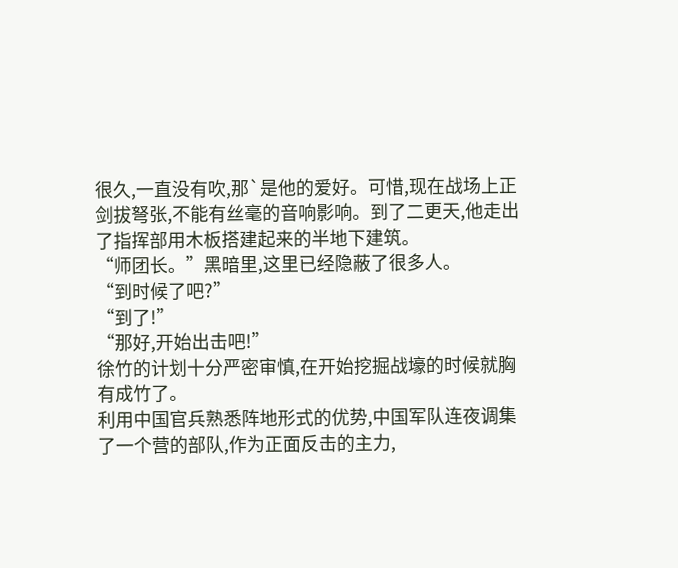很久,一直没有吹,那`是他的爱好。可惜,现在战场上正剑拔弩张,不能有丝毫的音响影响。到了二更天,他走出了指挥部用木板搭建起来的半地下建筑。
“师团长。”黑暗里,这里已经隐蔽了很多人。
“到时候了吧?”
“到了!”
“那好,开始出击吧!”
徐竹的计划十分严密审慎,在开始挖掘战壕的时候就胸有成竹了。
利用中国官兵熟悉阵地形式的优势,中国军队连夜调集了一个营的部队,作为正面反击的主力,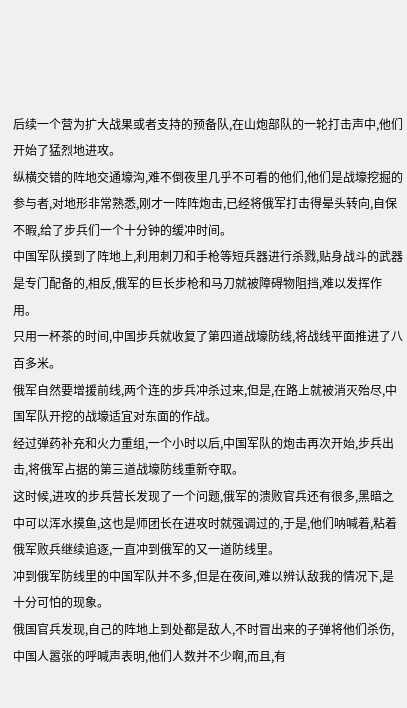后续一个营为扩大战果或者支持的预备队,在山炮部队的一轮打击声中,他们开始了猛烈地进攻。
纵横交错的阵地交通壕沟,难不倒夜里几乎不可看的他们,他们是战壕挖掘的参与者,对地形非常熟悉,刚才一阵阵炮击,已经将俄军打击得晕头转向,自保不暇,给了步兵们一个十分钟的缓冲时间。
中国军队摸到了阵地上,利用刺刀和手枪等短兵器进行杀戮,贴身战斗的武器是专门配备的,相反,俄军的巨长步枪和马刀就被障碍物阻挡,难以发挥作用。
只用一杯茶的时间,中国步兵就收复了第四道战壕防线,将战线平面推进了八百多米。
俄军自然要增援前线,两个连的步兵冲杀过来,但是,在路上就被消灭殆尽,中国军队开挖的战壕适宜对东面的作战。
经过弹药补充和火力重组,一个小时以后,中国军队的炮击再次开始,步兵出击,将俄军占据的第三道战壕防线重新夺取。
这时候,进攻的步兵营长发现了一个问题,俄军的溃败官兵还有很多,黑暗之中可以浑水摸鱼,这也是师团长在进攻时就强调过的,于是,他们呐喊着,粘着俄军败兵继续追逐,一直冲到俄军的又一道防线里。
冲到俄军防线里的中国军队并不多,但是在夜间,难以辨认敌我的情况下,是十分可怕的现象。
俄国官兵发现,自己的阵地上到处都是敌人,不时冒出来的子弹将他们杀伤,中国人嚣张的呼喊声表明,他们人数并不少啊,而且,有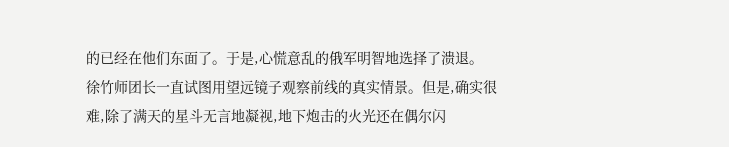的已经在他们东面了。于是,心慌意乱的俄军明智地选择了溃退。
徐竹师团长一直试图用望远镜子观察前线的真实情景。但是,确实很难,除了满天的星斗无言地凝视,地下炮击的火光还在偶尔闪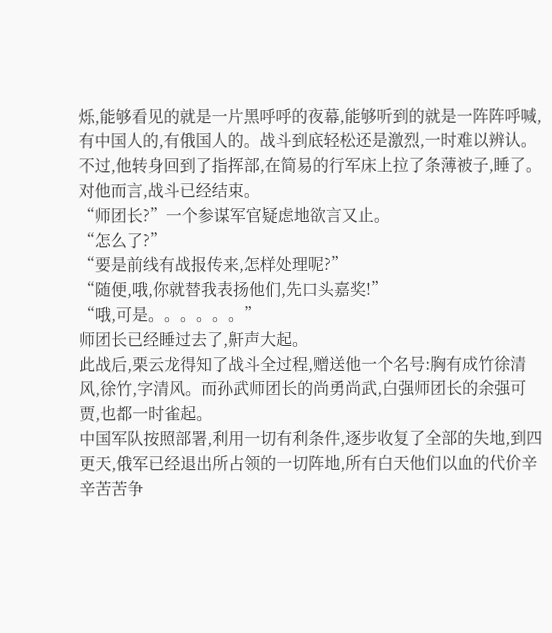烁,能够看见的就是一片黑呼呼的夜幕,能够听到的就是一阵阵呼喊,有中国人的,有俄国人的。战斗到底轻松还是激烈,一时难以辨认。
不过,他转身回到了指挥部,在简易的行军床上拉了条薄被子,睡了。
对他而言,战斗已经结束。
“师团长?”一个参谋军官疑虑地欲言又止。
“怎么了?”
“要是前线有战报传来,怎样处理呢?”
“随便,哦,你就替我表扬他们,先口头嘉奖!”
“哦,可是。。。。。。”
师团长已经睡过去了,鼾声大起。
此战后,栗云龙得知了战斗全过程,赠送他一个名号:胸有成竹徐清风,徐竹,字清风。而孙武师团长的尚勇尚武,白强师团长的余强可贾,也都一时雀起。
中国军队按照部署,利用一切有利条件,逐步收复了全部的失地,到四更天,俄军已经退出所占领的一切阵地,所有白天他们以血的代价辛辛苦苦争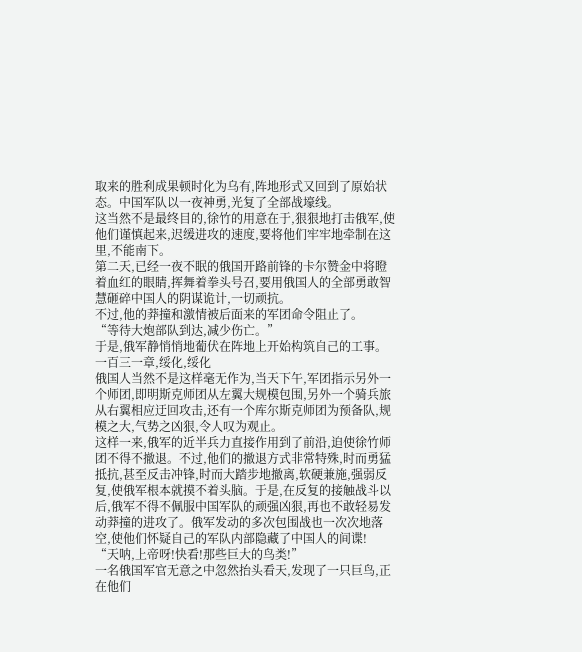取来的胜利成果顿时化为乌有,阵地形式又回到了原始状态。中国军队以一夜神勇,光复了全部战壕线。
这当然不是最终目的,徐竹的用意在于,狠狠地打击俄军,使他们谨慎起来,迟缓进攻的速度,要将他们牢牢地牵制在这里,不能南下。
第二天,已经一夜不眠的俄国开路前锋的卡尔赞金中将瞪着血红的眼睛,挥舞着拳头号召,要用俄国人的全部勇敢智慧砸碎中国人的阴谋诡计,一切顽抗。
不过,他的莽撞和激情被后面来的军团命令阻止了。
“等待大炮部队到达,减少伤亡。”
于是,俄军静悄悄地葡伏在阵地上开始构筑自己的工事。
一百三一章,绥化,绥化
俄国人当然不是这样毫无作为,当天下午,军团指示另外一个师团,即明斯克师团从左翼大规模包围,另外一个骑兵旅从右翼相应迂回攻击,还有一个库尔斯克师团为预备队,规模之大,气势之凶狠,令人叹为观止。
这样一来,俄军的近半兵力直接作用到了前沿,迫使徐竹师团不得不撤退。不过,他们的撤退方式非常特殊,时而勇猛抵抗,甚至反击冲锋,时而大踏步地撤离,软硬兼施,强弱反复,使俄军根本就摸不着头脑。于是,在反复的接触战斗以后,俄军不得不佩服中国军队的顽强凶狠,再也不敢轻易发动莽撞的进攻了。俄军发动的多次包围战也一次次地落空,使他们怀疑自己的军队内部隐藏了中国人的间谍!
“天呐,上帝呀!快看!那些巨大的鸟类!”
一名俄国军官无意之中忽然抬头看天,发现了一只巨鸟,正在他们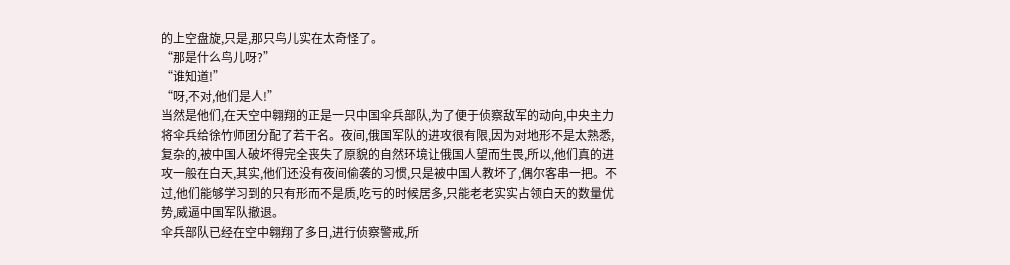的上空盘旋,只是,那只鸟儿实在太奇怪了。
“那是什么鸟儿呀?”
“谁知道!”
“呀,不对,他们是人!”
当然是他们,在天空中翱翔的正是一只中国伞兵部队,为了便于侦察敌军的动向,中央主力将伞兵给徐竹师团分配了若干名。夜间,俄国军队的进攻很有限,因为对地形不是太熟悉,复杂的,被中国人破坏得完全丧失了原貌的自然环境让俄国人望而生畏,所以,他们真的进攻一般在白天,其实,他们还没有夜间偷袭的习惯,只是被中国人教坏了,偶尔客串一把。不过,他们能够学习到的只有形而不是质,吃亏的时候居多,只能老老实实占领白天的数量优势,威逼中国军队撤退。
伞兵部队已经在空中翱翔了多日,进行侦察警戒,所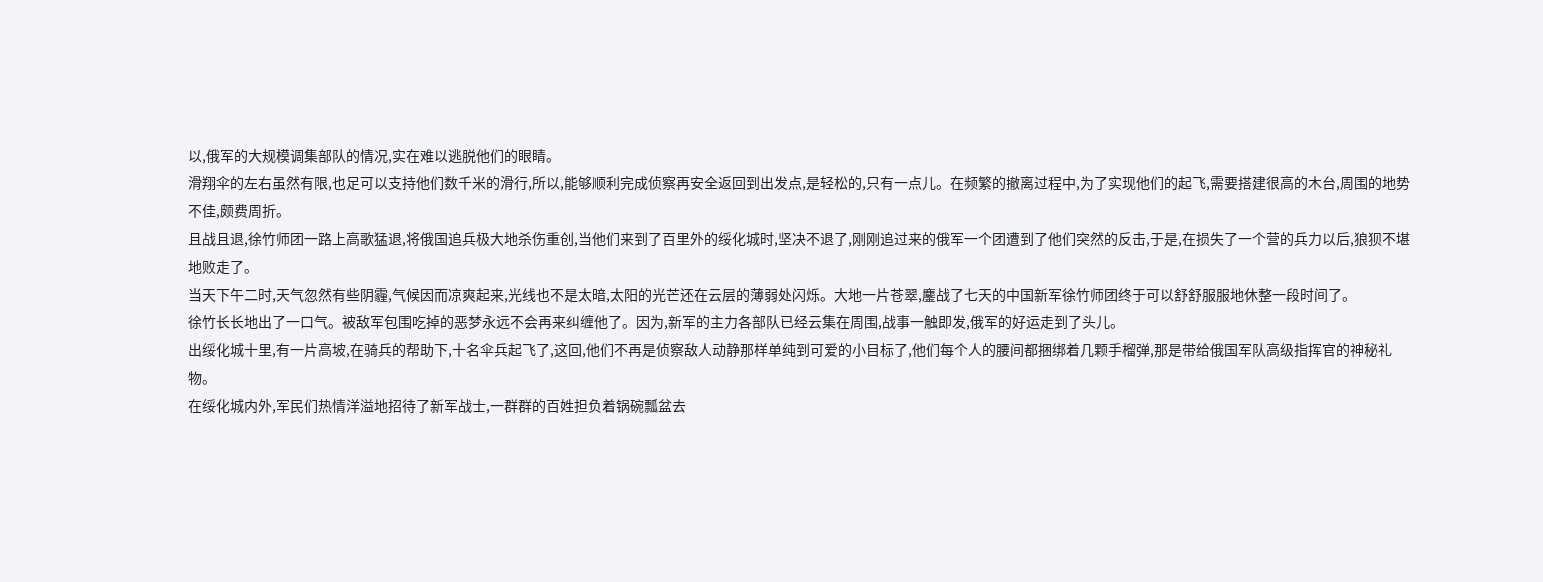以,俄军的大规模调集部队的情况,实在难以逃脱他们的眼睛。
滑翔伞的左右虽然有限,也足可以支持他们数千米的滑行,所以,能够顺利完成侦察再安全返回到出发点,是轻松的,只有一点儿。在频繁的撤离过程中,为了实现他们的起飞,需要搭建很高的木台,周围的地势不佳,颇费周折。
且战且退,徐竹师团一路上高歌猛退,将俄国追兵极大地杀伤重创,当他们来到了百里外的绥化城时,坚决不退了,刚刚追过来的俄军一个团遭到了他们突然的反击,于是,在损失了一个营的兵力以后,狼狈不堪地败走了。
当天下午二时,天气忽然有些阴霾,气候因而凉爽起来,光线也不是太暗,太阳的光芒还在云层的薄弱处闪烁。大地一片苍翠,鏖战了七天的中国新军徐竹师团终于可以舒舒服服地休整一段时间了。
徐竹长长地出了一口气。被敌军包围吃掉的恶梦永远不会再来纠缠他了。因为,新军的主力各部队已经云集在周围,战事一触即发,俄军的好运走到了头儿。
出绥化城十里,有一片高坡,在骑兵的帮助下,十名伞兵起飞了,这回,他们不再是侦察敌人动静那样单纯到可爱的小目标了,他们每个人的腰间都捆绑着几颗手榴弹,那是带给俄国军队高级指挥官的神秘礼物。
在绥化城内外,军民们热情洋溢地招待了新军战士,一群群的百姓担负着锅碗瓢盆去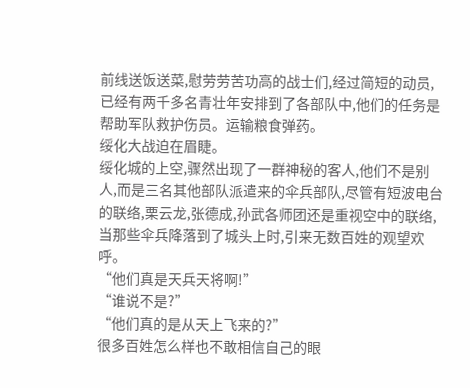前线送饭送菜,慰劳劳苦功高的战士们,经过简短的动员,已经有两千多名青壮年安排到了各部队中,他们的任务是帮助军队救护伤员。运输粮食弹药。
绥化大战迫在眉睫。
绥化城的上空,骤然出现了一群神秘的客人,他们不是别人,而是三名其他部队派遣来的伞兵部队,尽管有短波电台的联络,栗云龙,张德成,孙武各师团还是重视空中的联络,当那些伞兵降落到了城头上时,引来无数百姓的观望欢呼。
“他们真是天兵天将啊!”
“谁说不是?”
“他们真的是从天上飞来的?”
很多百姓怎么样也不敢相信自己的眼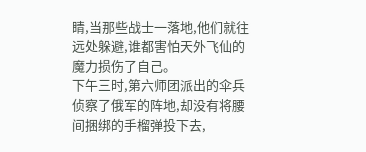睛,当那些战士一落地,他们就往远处躲避,谁都害怕天外飞仙的魔力损伤了自己。
下午三时,第六师团派出的伞兵侦察了俄军的阵地,却没有将腰间捆绑的手榴弹投下去,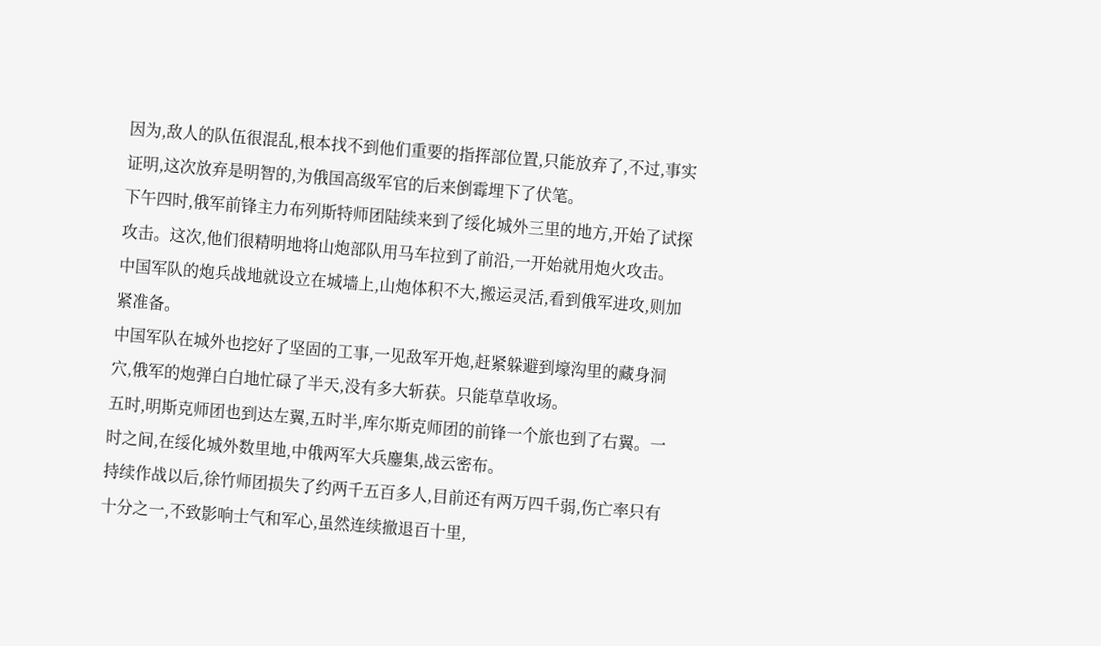因为,敌人的队伍很混乱,根本找不到他们重要的指挥部位置,只能放弃了,不过,事实证明,这次放弃是明智的,为俄国高级军官的后来倒霉埋下了伏笔。
下午四时,俄军前锋主力布列斯特师团陆续来到了绥化城外三里的地方,开始了试探攻击。这次,他们很精明地将山炮部队用马车拉到了前沿,一开始就用炮火攻击。
中国军队的炮兵战地就设立在城墙上,山炮体积不大,搬运灵活,看到俄军进攻,则加紧准备。
中国军队在城外也挖好了坚固的工事,一见敌军开炮,赶紧躲避到壕沟里的藏身洞穴,俄军的炮弹白白地忙碌了半天,没有多大斩获。只能草草收场。
五时,明斯克师团也到达左翼,五时半,库尔斯克师团的前锋一个旅也到了右翼。一时之间,在绥化城外数里地,中俄两军大兵鏖集,战云密布。
持续作战以后,徐竹师团损失了约两千五百多人,目前还有两万四千弱,伤亡率只有十分之一,不致影响士气和军心,虽然连续撤退百十里,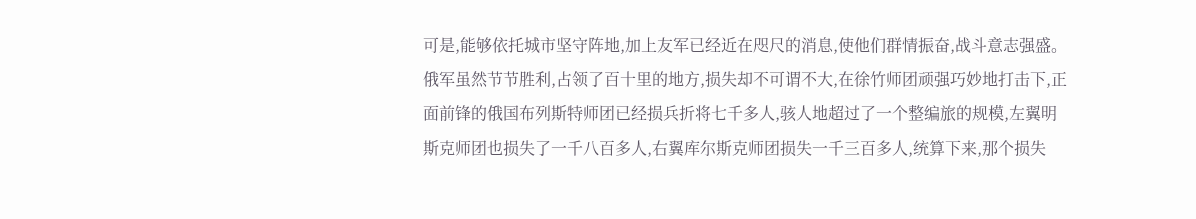可是,能够依托城市坚守阵地,加上友军已经近在咫尺的消息,使他们群情振奋,战斗意志强盛。
俄军虽然节节胜利,占领了百十里的地方,损失却不可谓不大,在徐竹师团顽强巧妙地打击下,正面前锋的俄国布列斯特师团已经损兵折将七千多人,骇人地超过了一个整编旅的规模,左翼明斯克师团也损失了一千八百多人,右翼库尔斯克师团损失一千三百多人,统算下来,那个损失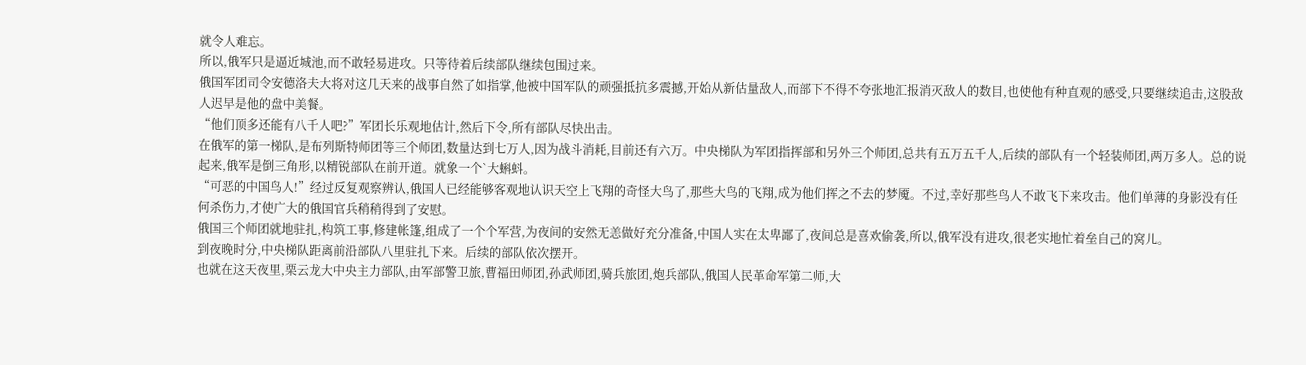就令人难忘。
所以,俄军只是逼近城池,而不敢轻易进攻。只等待着后续部队继续包围过来。
俄国军团司令安德洛夫大将对这几天来的战事自然了如指掌,他被中国军队的顽强抵抗多震撼,开始从新估量敌人,而部下不得不夸张地汇报消灭敌人的数目,也使他有种直观的感受,只要继续追击,这股敌人迟早是他的盘中美餐。
“他们顶多还能有八千人吧?”军团长乐观地估计,然后下令,所有部队尽快出击。
在俄军的第一梯队,是布列斯特师团等三个师团,数量达到七万人,因为战斗消耗,目前还有六万。中央梯队为军团指挥部和另外三个师团,总共有五万五千人,后续的部队有一个轻装师团,两万多人。总的说起来,俄军是倒三角形,以精锐部队在前开道。就象一个`大蝌蚪。
“可恶的中国鸟人!”经过反复观察辨认,俄国人已经能够客观地认识天空上飞翔的奇怪大鸟了,那些大鸟的飞翔,成为他们挥之不去的梦魇。不过,幸好那些鸟人不敢飞下来攻击。他们单薄的身影没有任何杀伤力,才使广大的俄国官兵稍稍得到了安慰。
俄国三个师团就地驻扎,构筑工事,修建帐篷,组成了一个个军营,为夜间的安然无恙做好充分准备,中国人实在太卑鄙了,夜间总是喜欢偷袭,所以,俄军没有进攻,很老实地忙着垒自己的窝儿。
到夜晚时分,中央梯队距离前沿部队八里驻扎下来。后续的部队依次摆开。
也就在这天夜里,栗云龙大中央主力部队,由军部警卫旅,曹福田师团,孙武师团,骑兵旅团,炮兵部队,俄国人民革命军第二师,大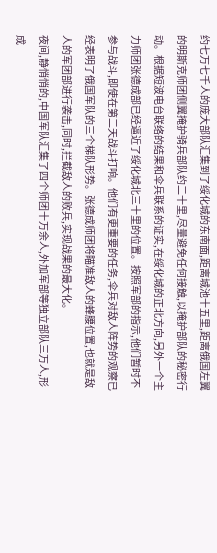约七万七千人的庞大部队汇集到了绥化城的东南面,距离城池十五里,距离俄国左翼的明斯克师团侧翼掩护骑兵部队约二十里,尽量避免任何接触,以掩护部队的秘密行动。根据短波电台联络的结果和伞兵联系的证实,在绥化城的正北方向,另外一个主力师团张德成部已经逼近了绥化城北三十里的位置。按照军部的指示,他们暂时不参与战斗,即使在第二天战斗打响。他们有更重要的任务,伞兵对敌人阵势的观察已经表明了俄国军队的三个梯队形势。张德成师团将瞄准敌人的蜂腰位置,也就是敌人的军团部进行袭击,同时,拦截敌人的败兵,实现战果的最大化。
夜间,静悄悄的,中国军队汇集了四个师团十万余人,外加军部等独立部队三万人,形成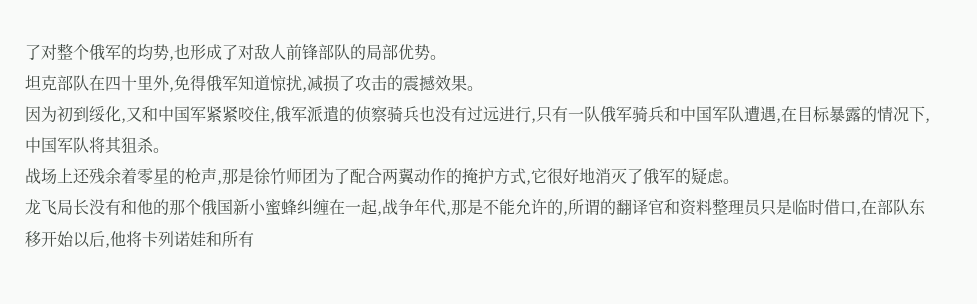了对整个俄军的均势,也形成了对敌人前锋部队的局部优势。
坦克部队在四十里外,免得俄军知道惊扰,减损了攻击的震撼效果。
因为初到绥化,又和中国军紧紧咬住,俄军派遣的侦察骑兵也没有过远进行,只有一队俄军骑兵和中国军队遭遇,在目标暴露的情况下,中国军队将其狙杀。
战场上还残余着零星的枪声,那是徐竹师团为了配合两翼动作的掩护方式,它很好地消灭了俄军的疑虑。
龙飞局长没有和他的那个俄国新小蜜蜂纠缠在一起,战争年代,那是不能允许的,所谓的翻译官和资料整理员只是临时借口,在部队东移开始以后,他将卡列诺娃和所有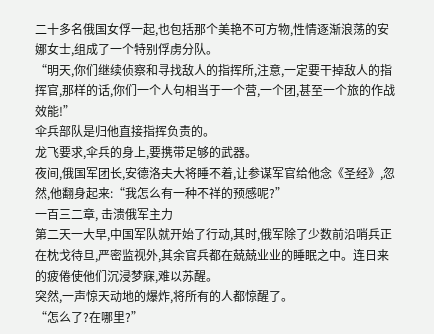二十多名俄国女俘一起,也包括那个美艳不可方物,性情逐渐浪荡的安娜女士,组成了一个特别俘虏分队。
“明天,你们继续侦察和寻找敌人的指挥所,注意,一定要干掉敌人的指挥官,那样的话,你们一个人句相当于一个营,一个团,甚至一个旅的作战效能!”
伞兵部队是归他直接指挥负责的。
龙飞要求,伞兵的身上,要携带足够的武器。
夜间,俄国军团长,安德洛夫大将睡不着,让参谋军官给他念《圣经》,忽然,他翻身起来:“我怎么有一种不祥的预感呢?”
一百三二章, 击溃俄军主力
第二天一大早,中国军队就开始了行动,其时,俄军除了少数前沿哨兵正在枕戈待旦,严密监视外,其余官兵都在兢兢业业的睡眠之中。连日来的疲倦使他们沉浸梦寐,难以苏醒。
突然,一声惊天动地的爆炸,将所有的人都惊醒了。
“怎么了?在哪里?”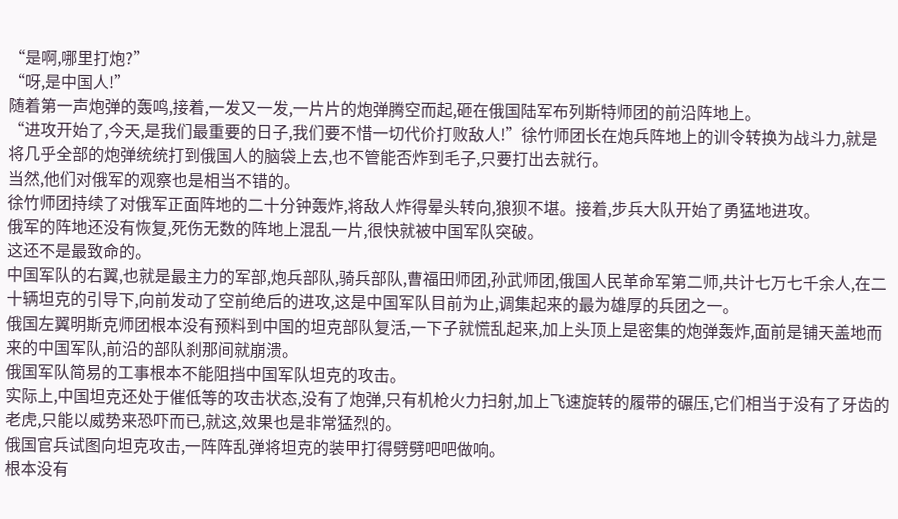“是啊,哪里打炮?”
“呀,是中国人!”
随着第一声炮弹的轰鸣,接着,一发又一发,一片片的炮弹腾空而起,砸在俄国陆军布列斯特师团的前沿阵地上。
“进攻开始了,今天,是我们最重要的日子,我们要不惜一切代价打败敌人!”徐竹师团长在炮兵阵地上的训令转换为战斗力,就是将几乎全部的炮弹统统打到俄国人的脑袋上去,也不管能否炸到毛子,只要打出去就行。
当然,他们对俄军的观察也是相当不错的。
徐竹师团持续了对俄军正面阵地的二十分钟轰炸,将敌人炸得晕头转向,狼狈不堪。接着,步兵大队开始了勇猛地进攻。
俄军的阵地还没有恢复,死伤无数的阵地上混乱一片,很快就被中国军队突破。
这还不是最致命的。
中国军队的右翼,也就是最主力的军部,炮兵部队,骑兵部队,曹福田师团,孙武师团,俄国人民革命军第二师,共计七万七千余人,在二十辆坦克的引导下,向前发动了空前绝后的进攻,这是中国军队目前为止,调集起来的最为雄厚的兵团之一。
俄国左翼明斯克师团根本没有预料到中国的坦克部队复活,一下子就慌乱起来,加上头顶上是密集的炮弹轰炸,面前是铺天盖地而来的中国军队,前沿的部队刹那间就崩溃。
俄国军队简易的工事根本不能阻挡中国军队坦克的攻击。
实际上,中国坦克还处于催低等的攻击状态,没有了炮弹,只有机枪火力扫射,加上飞速旋转的履带的碾压,它们相当于没有了牙齿的老虎,只能以威势来恐吓而已,就这,效果也是非常猛烈的。
俄国官兵试图向坦克攻击,一阵阵乱弹将坦克的装甲打得劈劈吧吧做响。
根本没有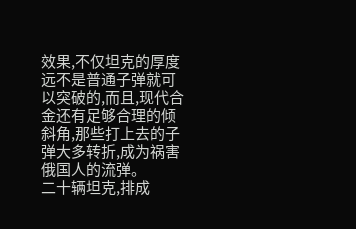效果,不仅坦克的厚度远不是普通子弹就可以突破的,而且,现代合金还有足够合理的倾斜角,那些打上去的子弹大多转折,成为祸害俄国人的流弹。
二十辆坦克,排成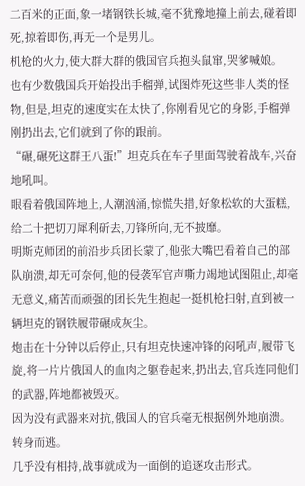二百米的正面,象一堵钢铁长城,毫不犹豫地撞上前去,碰着即死,掠着即伤,再无一个是男儿。
机枪的火力,使大群大群的俄国官兵抱头鼠窜,哭爹喊娘。
也有少数俄国兵开始投出手榴弹,试图炸死这些非人类的怪物,但是,坦克的速度实在太快了,你刚看见它的身影,手榴弹刚扔出去,它们就到了你的跟前。
“碾,碾死这群王八蛋!”坦克兵在车子里面驾驶着战车,兴奋地吼叫。
眼看着俄国阵地上,人潮汹涌,惊慌失措,好象松软的大蛋糕,给二十把切刀犀利斫去,刀锋所向,无不披靡。
明斯克师团的前沿步兵团长蒙了,他张大嘴巴看着自己的部队崩溃,却无可奈何,他的侵袭军官声嘶力竭地试图阻止,却毫无意义,痛苦而顽强的团长先生抱起一挺机枪扫射,直到被一辆坦克的钢铁履带碾成灰尘。
炮击在十分钟以后停止,只有坦克快速冲锋的闷吼声,履带飞旋,将一片片俄国人的血肉之躯卷起来,扔出去,官兵连同他们的武器,阵地都被毁灭。
因为没有武器来对抗,俄国人的官兵毫无根据例外地崩溃。转身而逃。
几乎没有相持,战事就成为一面倒的追逐攻击形式。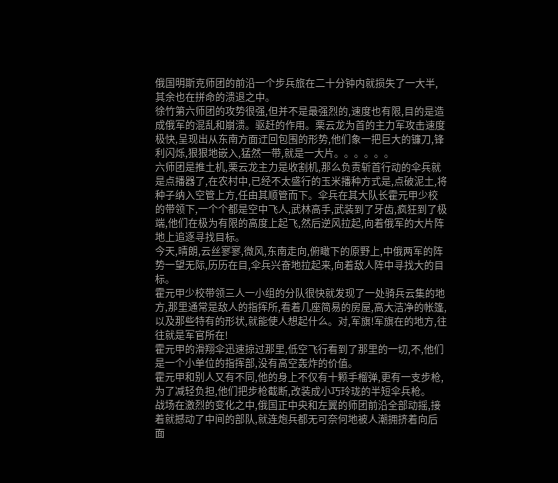俄国明斯克师团的前沿一个步兵旅在二十分钟内就损失了一大半,其余也在拼命的溃退之中。
徐竹第六师团的攻势很强,但并不是最强烈的,速度也有限,目的是造成俄军的混乱和崩溃。驱赶的作用。栗云龙为首的主力军攻击速度极快,呈现出从东南方面迂回包围的形势,他们象一把巨大的镰刀,锋利闪烁,狠狠地嵌入,猛然一带,就是一大片。。。。。。
六师团是推土机,栗云龙主力是收割机,那么负责斩首行动的伞兵就是点播器了,在农村中,已经不太盛行的玉米播种方式是,点破泥土,将种子纳入空管上方,任由其顺管而下。伞兵在其大队长霍元甲少校的带领下,一个个都是空中飞人,武林高手,武装到了牙齿,疯狂到了极端,他们在极为有限的高度上起飞,然后逆风拉起,向着俄军的大片阵地上追逐寻找目标。
今天,晴朗,云丝寥寥,微风,东南走向,俯瞰下的原野上,中俄两军的阵势一望无际,历历在目,伞兵兴奋地拉起来,向着敌人阵中寻找大的目标。
霍元甲少校带领三人一小组的分队很快就发现了一处骑兵云集的地方,那里通常是敌人的指挥所,看着几座简易的房屋,高大洁净的帐篷,以及那些特有的形状,就能使人想起什么。对,军旗!军旗在的地方,往往就是军官所在!
霍元甲的滑翔伞迅速掠过那里,低空飞行看到了那里的一切,不,他们是一个小单位的指挥部,没有高空轰炸的价值。
霍元甲和别人又有不同,他的身上不仅有十颗手榴弹,更有一支步枪,为了减轻负担,他们把步枪截断,改装成小巧玲珑的半短伞兵枪。
战场在激烈的变化之中,俄国正中央和左翼的师团前沿全部动摇,接着就撼动了中间的部队,就连炮兵都无可奈何地被人潮拥挤着向后面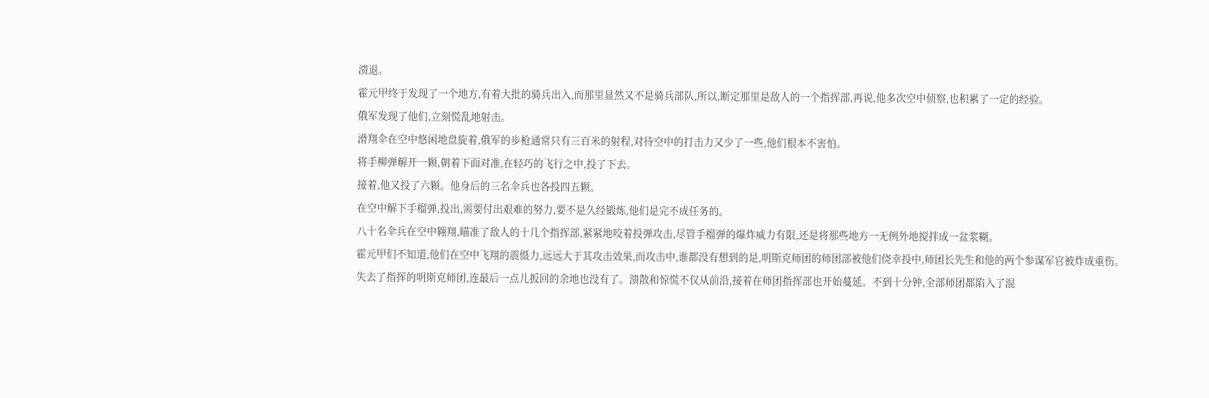溃退。
霍元甲终于发现了一个地方,有着大批的骑兵出入,而那里显然又不是骑兵部队,所以,断定那里是敌人的一个指挥部,再说,他多次空中侦察,也积累了一定的经验。
俄军发现了他们,立刻慌乱地射击。
滑翔伞在空中悠闲地盘旋着,俄军的步枪通常只有三百米的射程,对待空中的打击力又少了一些,他们根本不害怕。
将手柳弹解开一颗,朝着下面对准,在轻巧的飞行之中,投了下去。
接着,他又投了六颗。他身后的三名伞兵也各投四五颗。
在空中解下手榴弹,投出,需要付出艰难的努力,要不是久经锻炼,他们是完不成任务的。
八十名伞兵在空中翱翔,瞄准了敌人的十几个指挥部,紧紧地咬着投弹攻击,尽管手榴弹的爆炸威力有限,还是将那些地方一无例外地搅拌成一盆浆糊。
霍元甲们不知道,他们在空中飞翔的震慑力,远远大于其攻击效果,而攻击中,谁都没有想到的是,明斯克师团的师团部被他们侥幸投中,师团长先生和他的两个参谋军官被炸成重伤。
失去了指挥的明斯克师团,连最后一点儿扳回的余地也没有了。溃散和惊慌不仅从前沿,接着在师团指挥部也开始蔓延。不到十分钟,全部师团都陷入了混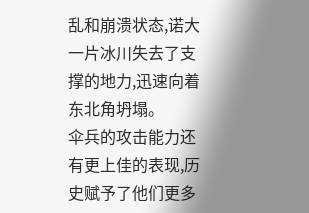乱和崩溃状态,诺大一片冰川失去了支撑的地力,迅速向着东北角坍塌。
伞兵的攻击能力还有更上佳的表现,历史赋予了他们更多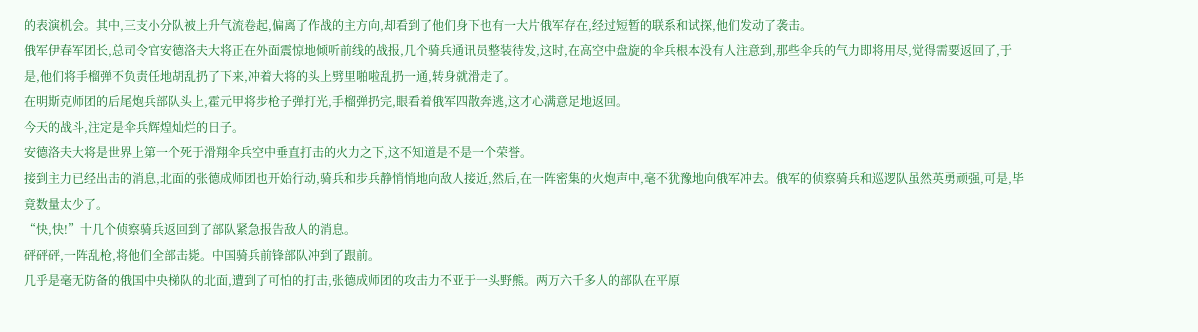的表演机会。其中,三支小分队被上升气流卷起,偏离了作战的主方向,却看到了他们身下也有一大片俄军存在,经过短暂的联系和试探,他们发动了袭击。
俄军伊春军团长,总司令官安德洛夫大将正在外面震惊地倾听前线的战报,几个骑兵通讯员整装待发,这时,在高空中盘旋的伞兵根本没有人注意到,那些伞兵的气力即将用尽,觉得需要返回了,于是,他们将手榴弹不负责任地胡乱扔了下来,冲着大将的头上劈里啪啦乱扔一通,转身就滑走了。
在明斯克师团的后尾炮兵部队头上,霍元甲将步枪子弹打光,手榴弹扔完,眼看着俄军四散奔逃,这才心满意足地返回。
今天的战斗,注定是伞兵辉煌灿烂的日子。
安德洛夫大将是世界上第一个死于滑翔伞兵空中垂直打击的火力之下,这不知道是不是一个荣誉。
接到主力已经出击的消息,北面的张德成师团也开始行动,骑兵和步兵静悄悄地向敌人接近,然后,在一阵密集的火炮声中,毫不犹豫地向俄军冲去。俄军的侦察骑兵和巡逻队虽然英勇顽强,可是,毕竟数量太少了。
“快,快!”十几个侦察骑兵返回到了部队紧急报告敌人的消息。
砰砰砰,一阵乱枪,将他们全部击毙。中国骑兵前锋部队冲到了跟前。
几乎是毫无防备的俄国中央梯队的北面,遭到了可怕的打击,张德成师团的攻击力不亚于一头野熊。两万六千多人的部队在平原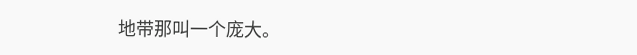地带那叫一个庞大。